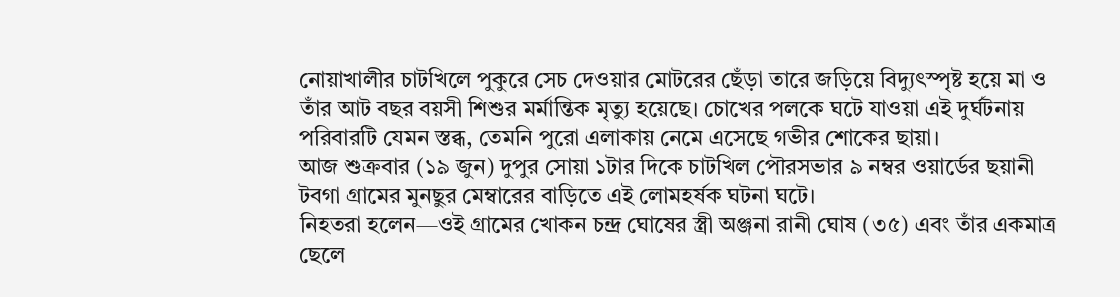নোয়াখালীর চাটখিলে পুকুরে সেচ দেওয়ার মোটরের ছেঁড়া তারে জড়িয়ে বিদ্যুৎস্পৃষ্ট হয়ে মা ও তাঁর আট বছর বয়সী শিশুর মর্মান্তিক মৃত্যু হয়েছে। চোখের পলকে ঘটে যাওয়া এই দুর্ঘটনায় পরিবারটি যেমন স্তব্ধ, তেমনি পুরো এলাকায় নেমে এসেছে গভীর শোকের ছায়া।
আজ শুক্রবার (১৯ জুন) দুপুর সোয়া ১টার দিকে চাটখিল পৌরসভার ৯ নম্বর ওয়ার্ডের ছয়ানী টবগা গ্রামের মুনছুর মেম্বারের বাড়িতে এই লোমহর্ষক ঘটনা ঘটে।
নিহতরা হলেন—ওই গ্রামের খোকন চন্দ্র ঘোষের স্ত্রী অঞ্জনা রানী ঘোষ (৩৫) এবং তাঁর একমাত্র ছেলে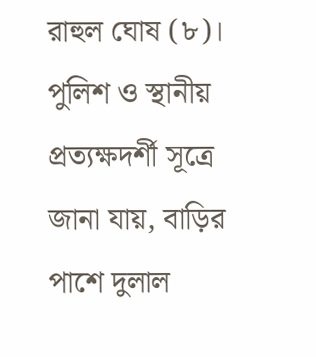রাহুল ঘোষ (৮)।
পুলিশ ও স্থানীয় প্রত্যক্ষদর্শী সূত্রে জানা যায়, বাড়ির পাশে দুলাল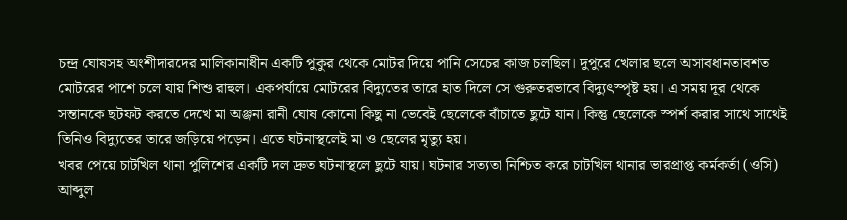চন্দ্র ঘোষসহ অংশীদারদের মালিকানাধীন একটি পুকুর থেকে মোটর দিয়ে পানি সেচের কাজ চলছিল। দুপুরে খেলার ছলে অসাবধানতাবশত মোটরের পাশে চলে যায় শিশু রাহুল। একপর্যায়ে মোটরের বিদ্যুতের তারে হাত দিলে সে গুরুতরভাবে বিদ্যুৎস্পৃষ্ট হয়। এ সময় দূর থেকে সন্তানকে ছটফট করতে দেখে মা অঞ্জনা রানী ঘোষ কোনো কিছু না ভেবেই ছেলেকে বাঁচাতে ছুটে যান। কিন্তু ছেলেকে স্পর্শ করার সাথে সাথেই তিনিও বিদ্যুতের তারে জড়িয়ে পড়েন। এতে ঘটনাস্থলেই মা ও ছেলের মৃত্যু হয়।
খবর পেয়ে চাটখিল থানা পুলিশের একটি দল দ্রুত ঘটনাস্থলে ছুটে যায়। ঘটনার সত্যতা নিশ্চিত করে চাটখিল থানার ভারপ্রাপ্ত কর্মকর্তা (ওসি) আব্দুল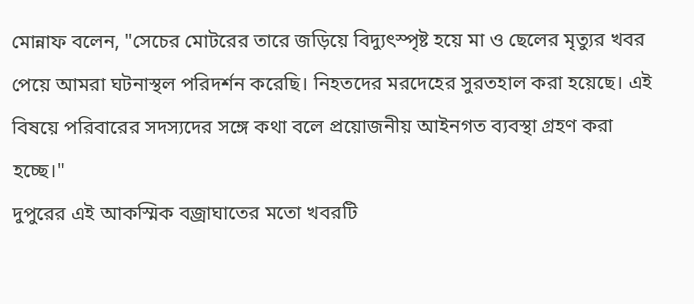মোন্নাফ বলেন, "সেচের মোটরের তারে জড়িয়ে বিদ্যুৎস্পৃষ্ট হয়ে মা ও ছেলের মৃত্যুর খবর পেয়ে আমরা ঘটনাস্থল পরিদর্শন করেছি। নিহতদের মরদেহের সুরতহাল করা হয়েছে। এই বিষয়ে পরিবারের সদস্যদের সঙ্গে কথা বলে প্রয়োজনীয় আইনগত ব্যবস্থা গ্রহণ করা হচ্ছে।"
দুপুরের এই আকস্মিক বজ্রাঘাতের মতো খবরটি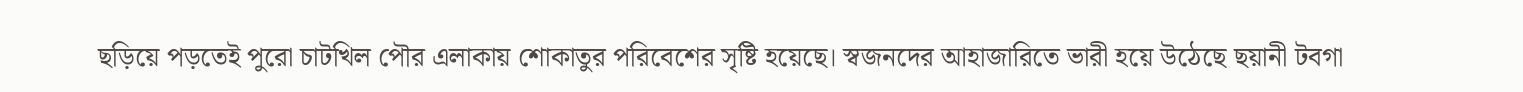ছড়িয়ে পড়তেই পুরো চাটখিল পৌর এলাকায় শোকাতুর পরিবেশের সৃষ্টি হয়েছে। স্বজনদের আহাজারিতে ভারী হয়ে উঠেছে ছয়ানী টবগা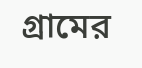গ্রামের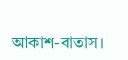আকাশ-বাতাস।